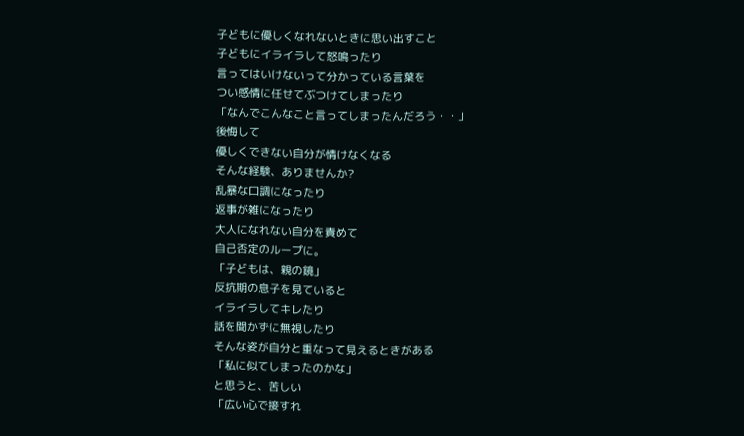子どもに優しくなれないときに思い出すこと
子どもにイライラして怒鳴ったり
言ってはいけないって分かっている言葉を
つい感情に任せてぶつけてしまったり
「なんでこんなこと言ってしまったんだろう・・」
後悔して
優しくできない自分が情けなくなる
そんな経験、ありませんか?
乱暴な口調になったり
返事が雑になったり
大人になれない自分を責めて
自己否定のループに。
「子どもは、親の鏡」
反抗期の息子を見ていると
イライラしてキレたり
話を聞かずに無視したり
そんな姿が自分と重なって見えるときがある
「私に似てしまったのかな」
と思うと、苦しい
「広い心で接すれ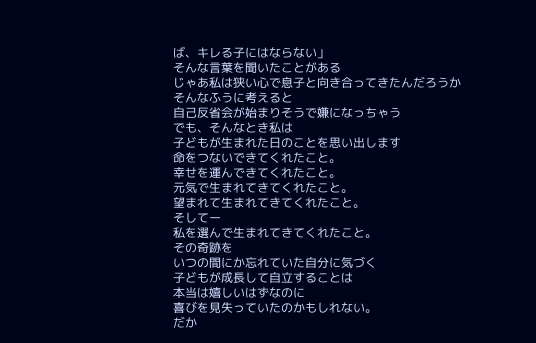ば、キレる子にはならない」
そんな言葉を聞いたことがある
じゃあ私は狭い心で息子と向き合ってきたんだろうか
そんなふうに考えると
自己反省会が始まりそうで嫌になっちゃう
でも、そんなとき私は
子どもが生まれた日のことを思い出します
命をつないできてくれたこと。
幸せを運んできてくれたこと。
元気で生まれてきてくれたこと。
望まれて生まれてきてくれたこと。
そしてー
私を選んで生まれてきてくれたこと。
その奇跡を
いつの間にか忘れていた自分に気づく
子どもが成長して自立することは
本当は嬉しいはずなのに
喜びを見失っていたのかもしれない。
だか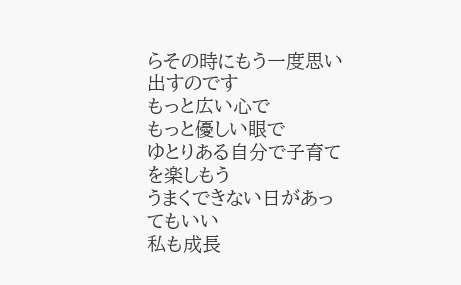らその時にもう一度思い出すのです
もっと広い心で
もっと優しい眼で
ゆとりある自分で子育てを楽しもう
うまくできない日があってもいい
私も成長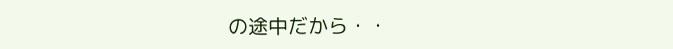の途中だから・・